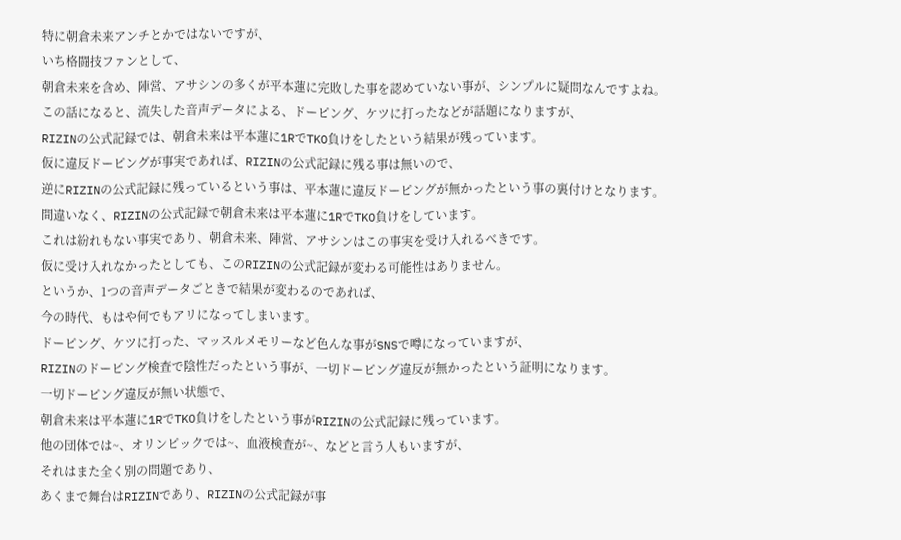特に朝倉未来アンチとかではないですが、
いち格闘技ファンとして、
朝倉未来を含め、陣営、アサシンの多くが平本蓮に完敗した事を認めていない事が、シンプルに疑問なんですよね。
この話になると、流失した音声データによる、ドーピング、ケツに打ったなどが話題になりますが、
RIZINの公式記録では、朝倉未来は平本蓮に1RでTKO負けをしたという結果が残っています。
仮に違反ドーピングが事実であれば、RIZINの公式記録に残る事は無いので、
逆にRIZINの公式記録に残っているという事は、平本蓮に違反ドーピングが無かったという事の裏付けとなります。
間違いなく、RIZINの公式記録で朝倉未来は平本蓮に1RでTKO負けをしています。
これは紛れもない事実であり、朝倉未来、陣営、アサシンはこの事実を受け入れるべきです。
仮に受け入れなかったとしても、このRIZINの公式記録が変わる可能性はありません。
というか、1つの音声データごときで結果が変わるのであれば、
今の時代、もはや何でもアリになってしまいます。
ドーピング、ケツに打った、マッスルメモリーなど色んな事がSNSで噂になっていますが、
RIZINのドーピング検査で陰性だったという事が、一切ドーピング違反が無かったという証明になります。
一切ドーピング違反が無い状態で、
朝倉未来は平本蓮に1RでTKO負けをしたという事がRIZINの公式記録に残っています。
他の団体では~、オリンピックでは~、血液検査が~、などと言う人もいますが、
それはまた全く別の問題であり、
あくまで舞台はRIZINであり、RIZINの公式記録が事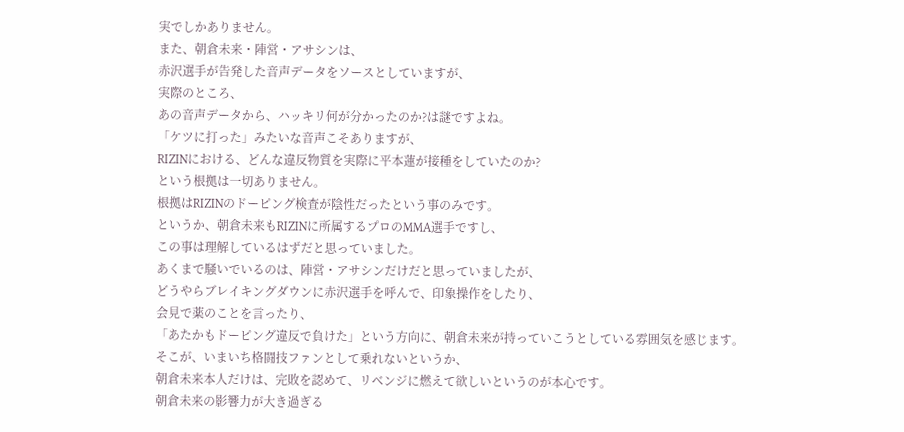実でしかありません。
また、朝倉未来・陣営・アサシンは、
赤沢選手が告発した音声データをソースとしていますが、
実際のところ、
あの音声データから、ハッキリ何が分かったのか?は謎ですよね。
「ケツに打った」みたいな音声こそありますが、
RIZINにおける、どんな違反物質を実際に平本蓮が接種をしていたのか?
という根拠は一切ありません。
根拠はRIZINのドーピング検査が陰性だったという事のみです。
というか、朝倉未来もRIZINに所属するプロのMMA選手ですし、
この事は理解しているはずだと思っていました。
あくまで騒いでいるのは、陣営・アサシンだけだと思っていましたが、
どうやらブレイキングダウンに赤沢選手を呼んで、印象操作をしたり、
会見で薬のことを言ったり、
「あたかもドーピング違反で負けた」という方向に、朝倉未来が持っていこうとしている雰囲気を感じます。
そこが、いまいち格闘技ファンとして乗れないというか、
朝倉未来本人だけは、完敗を認めて、リベンジに燃えて欲しいというのが本心です。
朝倉未来の影響力が大き過ぎる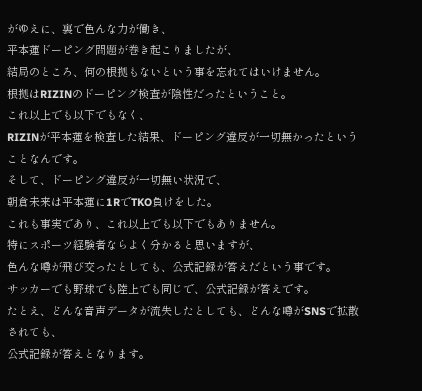がゆえに、裏で色んな力が働き、
平本蓮ドーピング問題が巻き起こりましたが、
結局のところ、何の根拠もないという事を忘れてはいけません。
根拠はRIZINのドーピング検査が陰性だったということ。
これ以上でも以下でもなく、
RIZINが平本蓮を検査した結果、ドーピング違反が一切無かったということなんです。
そして、ドーピング違反が一切無い状況で、
朝倉未来は平本蓮に1RでTKO負けをした。
これも事実であり、これ以上でも以下でもありません。
特にスポーツ経験者ならよく分かると思いますが、
色んな噂が飛び交ったとしても、公式記録が答えだという事です。
サッカーでも野球でも陸上でも同じで、公式記録が答えです。
たとえ、どんな音声データが流失したとしても、どんな噂がSNSで拡散されても、
公式記録が答えとなります。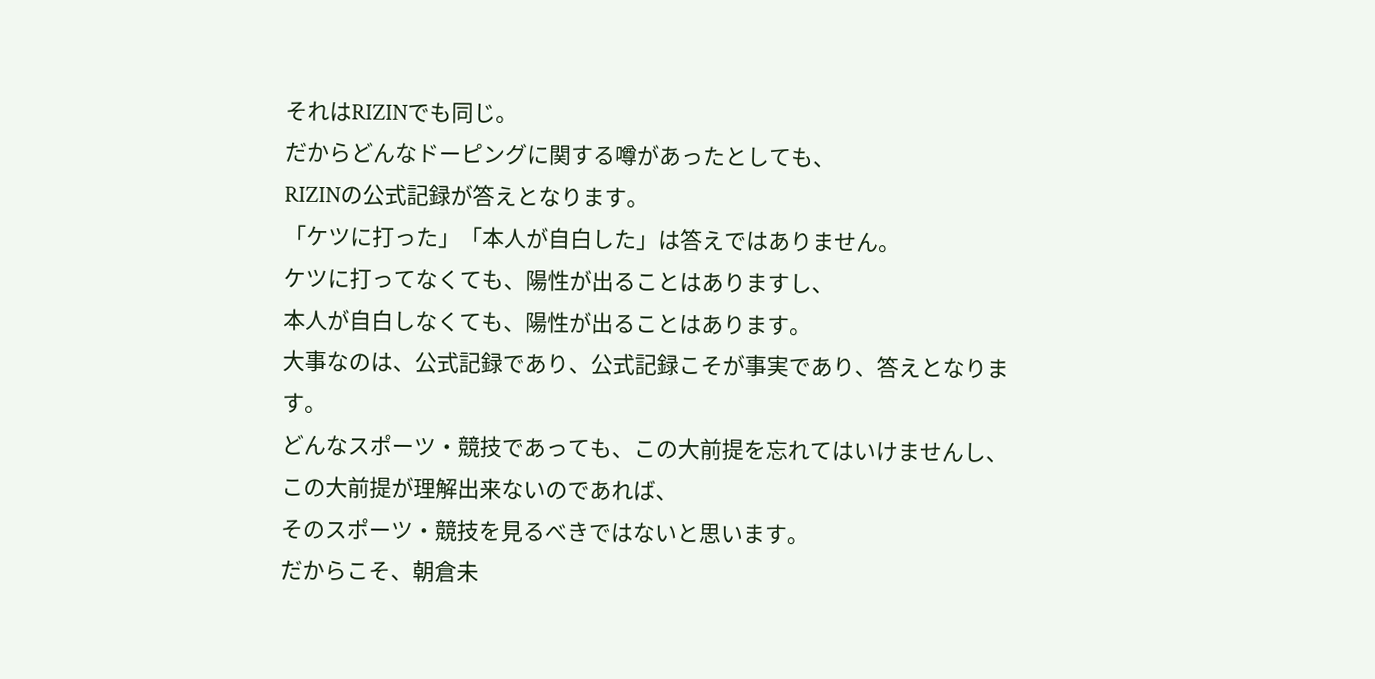それはRIZINでも同じ。
だからどんなドーピングに関する噂があったとしても、
RIZINの公式記録が答えとなります。
「ケツに打った」「本人が自白した」は答えではありません。
ケツに打ってなくても、陽性が出ることはありますし、
本人が自白しなくても、陽性が出ることはあります。
大事なのは、公式記録であり、公式記録こそが事実であり、答えとなります。
どんなスポーツ・競技であっても、この大前提を忘れてはいけませんし、
この大前提が理解出来ないのであれば、
そのスポーツ・競技を見るべきではないと思います。
だからこそ、朝倉未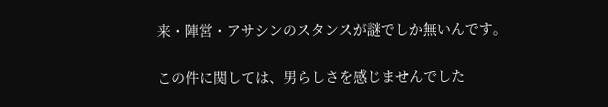来・陣営・アサシンのスタンスが謎でしか無いんです。

この件に関しては、男らしさを感じませんでした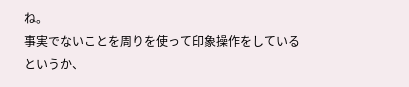ね。
事実でないことを周りを使って印象操作をしているというか、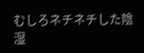むしろネチネチした陰湿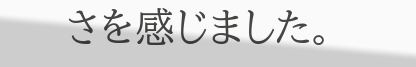さを感じました。